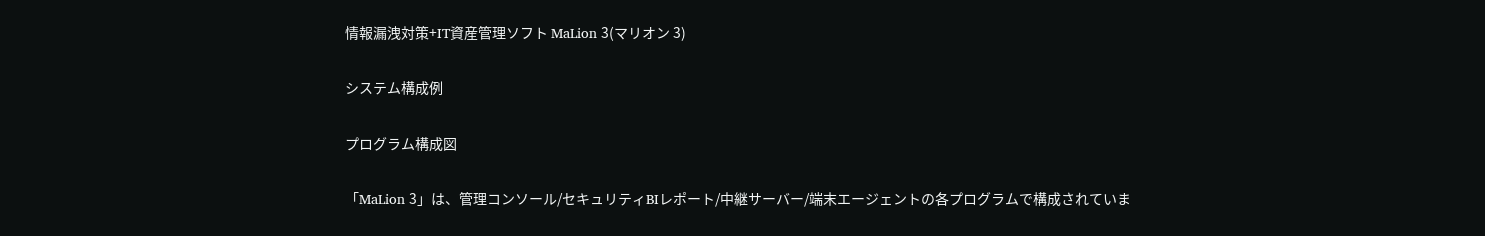情報漏洩対策+IT資産管理ソフト MaLion 3(マリオン 3)

システム構成例

プログラム構成図

「MaLion 3」は、管理コンソール/セキュリティBIレポート/中継サーバー/端末エージェントの各プログラムで構成されていま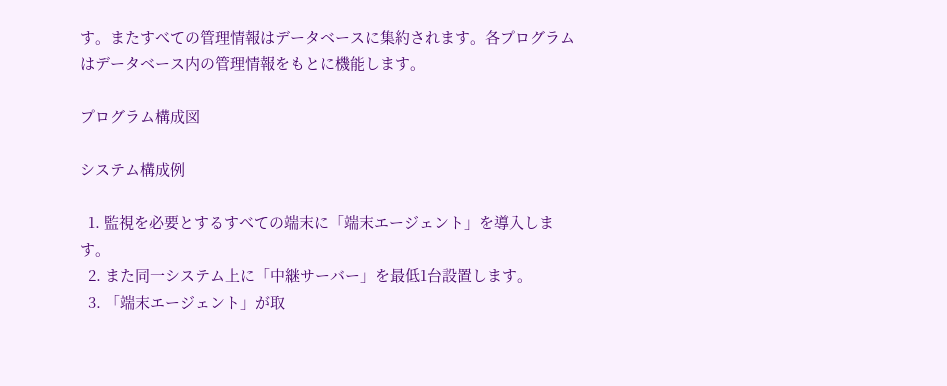す。またすべての管理情報はデータベースに集約されます。各プログラムはデータベース内の管理情報をもとに機能します。

プログラム構成図

システム構成例

  1. 監視を必要とするすべての端末に「端末エージェント」を導入します。
  2. また同一システム上に「中継サーバー」を最低1台設置します。
  3. 「端末エージェント」が取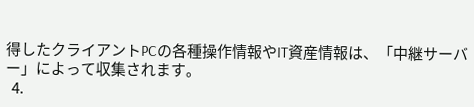得したクライアントPCの各種操作情報やIT資産情報は、「中継サーバー」によって収集されます。
  4.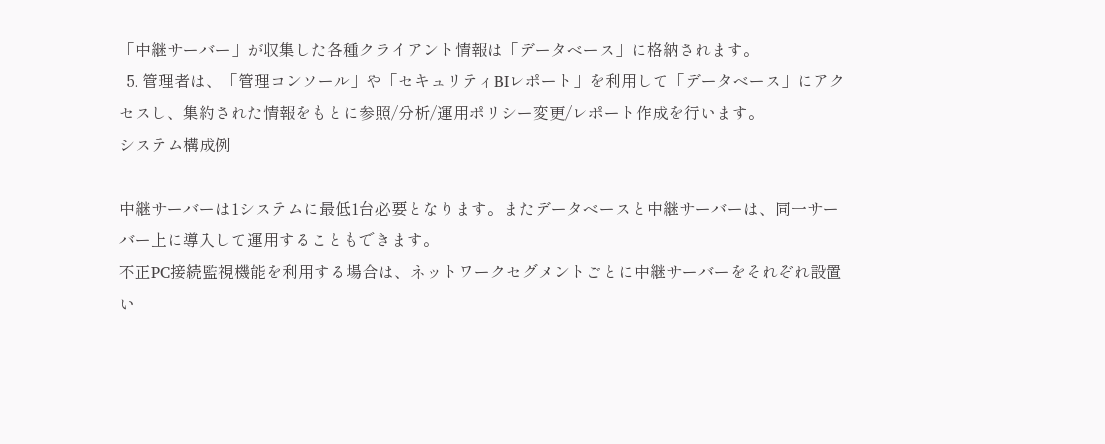「中継サーバー」が収集した各種クライアント情報は「データベース」に格納されます。
  5. 管理者は、「管理コンソール」や「セキュリティBIレポート」を利用して「データベース」にアクセスし、集約された情報をもとに参照/分析/運用ポリシー変更/レポート作成を行います。
システム構成例

中継サーバーは1システムに最低1台必要となります。またデータベースと中継サーバーは、同一サーバー上に導入して運用することもできます。
不正PC接続監視機能を利用する場合は、ネットワークセグメントごとに中継サーバーをそれぞれ設置い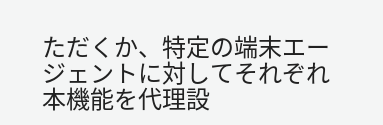ただくか、特定の端末エージェントに対してそれぞれ本機能を代理設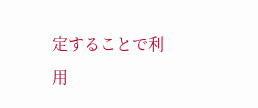定することで利用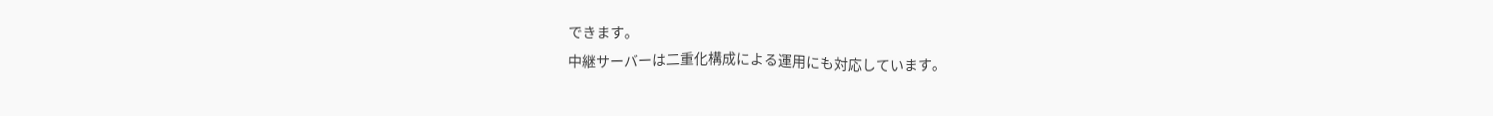できます。
中継サーバーは二重化構成による運用にも対応しています。